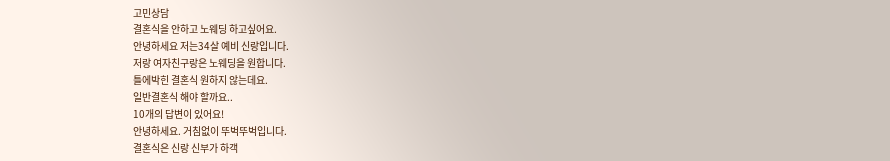고민상담
결혼식을 안하고 노웨딩 하고싶어요.
안녕하세요 저는34살 예비 신랑입니다.
저랑 여자친구랑은 노웨딩을 원합니다.
틀에박힌 결혼식 원하지 않는데요.
일반결혼식 해야 할까요..
10개의 답변이 있어요!
안녕하세요. 거침없이 뚜벅뚜벅입니다.
결혼식은 신랑 신부가 하객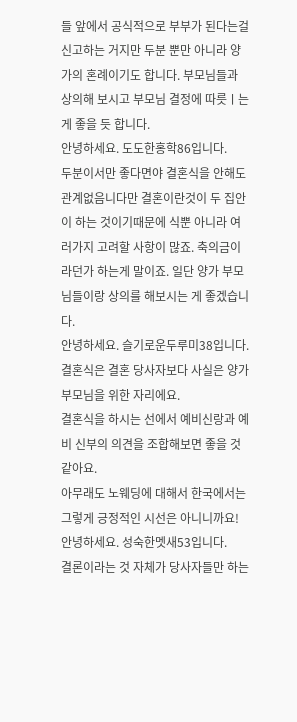들 앞에서 공식적으로 부부가 된다는걸 신고하는 거지만 두분 뿐만 아니라 양가의 혼례이기도 합니다. 부모님들과 상의해 보시고 부모님 결정에 따릇ㅣ는게 좋을 듯 합니다.
안녕하세요. 도도한홍학86입니다.
두분이서만 좋다면야 결혼식을 안해도 관계없음니다만 결혼이란것이 두 집안이 하는 것이기때문에 식뿐 아니라 여러가지 고려할 사항이 많죠. 축의금이라던가 하는게 말이죠. 일단 양가 부모님들이랑 상의를 해보시는 게 좋겠습니다.
안녕하세요. 슬기로운두루미38입니다.
결혼식은 결혼 당사자보다 사실은 양가 부모님을 위한 자리에요.
결혼식을 하시는 선에서 예비신랑과 예비 신부의 의견을 조합해보면 좋을 것 같아요.
아무래도 노웨딩에 대해서 한국에서는 그렇게 긍정적인 시선은 아니니까요!
안녕하세요. 성숙한멧새53입니다.
결론이라는 것 자체가 당사자들만 하는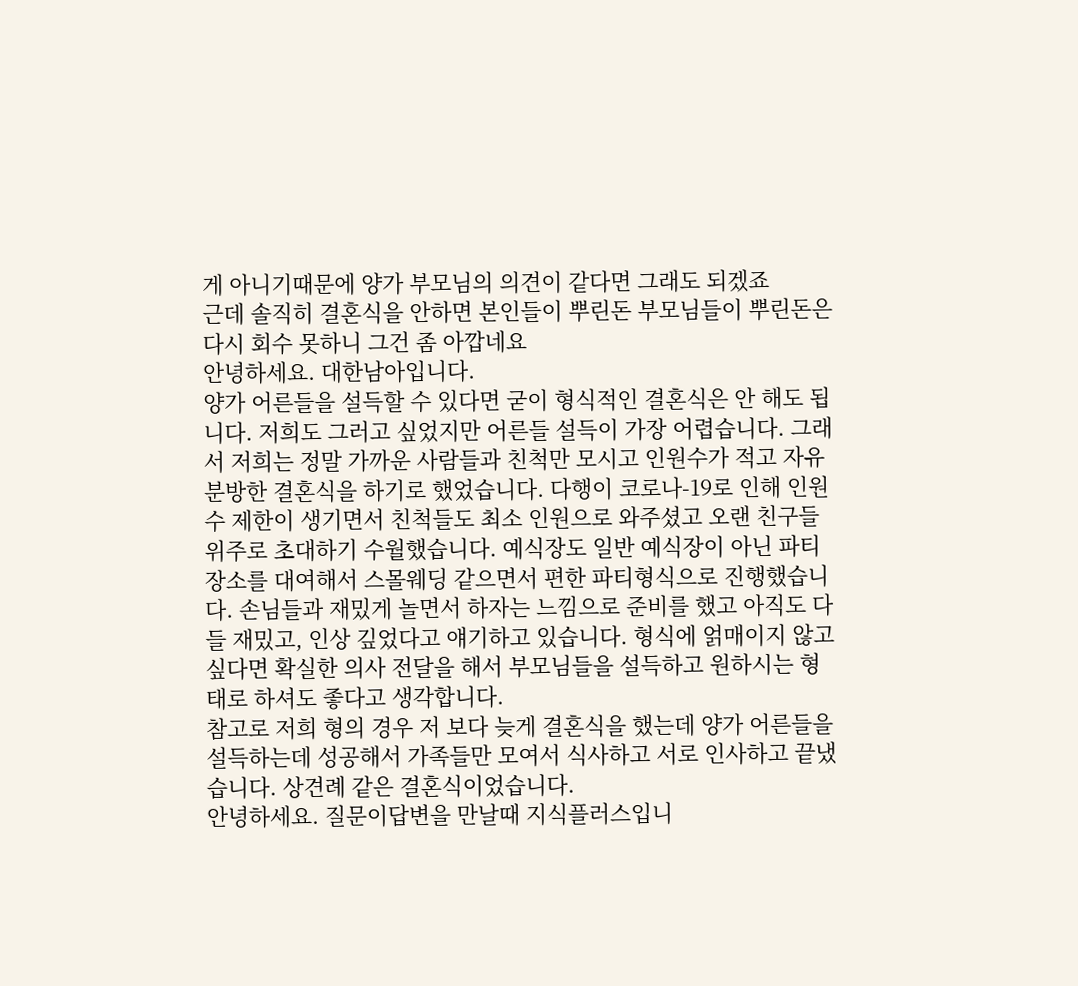게 아니기때문에 양가 부모님의 의견이 같다면 그래도 되겠죠
근데 솔직히 결혼식을 안하면 본인들이 뿌린돈 부모님들이 뿌린돈은 다시 회수 못하니 그건 좀 아깝네요
안녕하세요. 대한남아입니다.
양가 어른들을 설득할 수 있다면 굳이 형식적인 결혼식은 안 해도 됩니다. 저희도 그러고 싶었지만 어른들 설득이 가장 어렵습니다. 그래서 저희는 정말 가까운 사람들과 친척만 모시고 인원수가 적고 자유분방한 결혼식을 하기로 했었습니다. 다행이 코로나-19로 인해 인원수 제한이 생기면서 친척들도 최소 인원으로 와주셨고 오랜 친구들 위주로 초대하기 수월했습니다. 예식장도 일반 예식장이 아닌 파티 장소를 대여해서 스몰웨딩 같으면서 편한 파티형식으로 진행했습니다. 손님들과 재밌게 놀면서 하자는 느낌으로 준비를 했고 아직도 다들 재밌고, 인상 깊었다고 얘기하고 있습니다. 형식에 얽매이지 않고 싶다면 확실한 의사 전달을 해서 부모님들을 설득하고 원하시는 형태로 하셔도 좋다고 생각합니다.
참고로 저희 형의 경우 저 보다 늦게 결혼식을 했는데 양가 어른들을 설득하는데 성공해서 가족들만 모여서 식사하고 서로 인사하고 끝냈습니다. 상견례 같은 결혼식이었습니다.
안녕하세요. 질문이답변을 만날때 지식플러스입니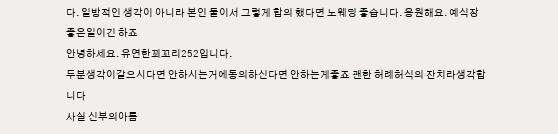다. 일방적인 생각이 아니라 본인 둘이서 그렇게 합의 했다면 노웨딩 좋습니다. 응원해요. 예식장 좋은일이긴 하죠
안녕하세요. 유연한꾀꼬리252입니다.
두분생각이같으시다면 안하시는거에동의하신다면 안하는게좋죠 괜한 허례허식의 잔치라생각합니다
사실 신부의아름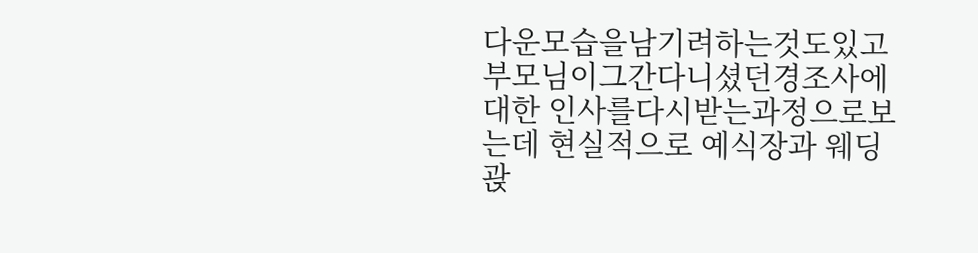다운모습을남기려하는것도있고 부모님이그간다니셨던경조사에 대한 인사를다시받는과정으로보는데 현실적으로 예식장과 웨딩괁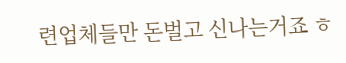련업체들만 돈벌고 신나는거죠 ㅎ